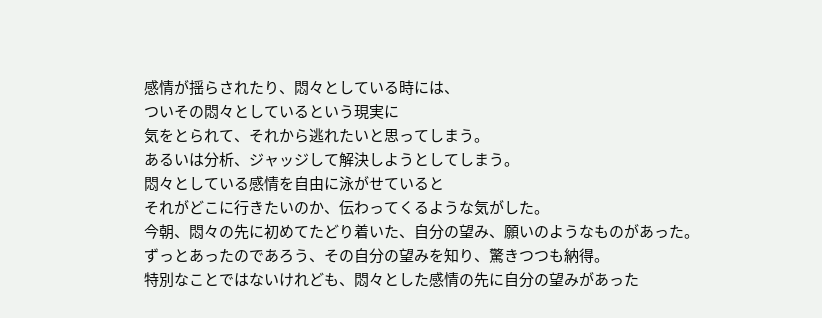感情が揺らされたり、悶々としている時には、
ついその悶々としているという現実に
気をとられて、それから逃れたいと思ってしまう。
あるいは分析、ジャッジして解決しようとしてしまう。
悶々としている感情を自由に泳がせていると
それがどこに行きたいのか、伝わってくるような気がした。
今朝、悶々の先に初めてたどり着いた、自分の望み、願いのようなものがあった。
ずっとあったのであろう、その自分の望みを知り、驚きつつも納得。
特別なことではないけれども、悶々とした感情の先に自分の望みがあった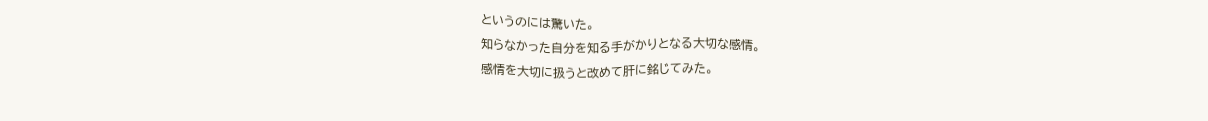というのには驚いた。
知らなかった自分を知る手がかりとなる大切な感情。
感情を大切に扱うと改めて肝に銘じてみた。